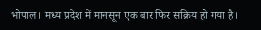भोपाल। मध्य प्रदेश में मानसून एक बार फिर सक्रिय हो गया है।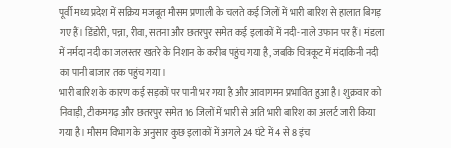पूर्वी मध्य प्रदेश में सक्रिय मजबूत मौसम प्रणाली के चलते कई जिलों में भारी बारिश से हालात बिगड़ गए हैं। डिंडोरी, पन्ना, रीवा, सतना और छतरपुर समेत कई इलाकों में नदी-नाले उफान पर हैं। मंडला में नर्मदा नदी का जलस्तर खतरे के निशान के करीब पहुंच गया है, जबकि चित्रकूट में मंदाकिनी नदी का पानी बाजार तक पहुंच गया।
भारी बारिश के कारण कई सड़कों पर पानी भर गया है और आवागमन प्रभावित हुआ है। शुक्रवार को निवाड़ी, टीकमगढ़ और छतरपुर समेत 16 जिलों में भारी से अति भारी बारिश का अलर्ट जारी किया गया है। मौसम विभाग के अनुसार कुछ इलाकों में अगले 24 घंटे में 4 से 8 इंच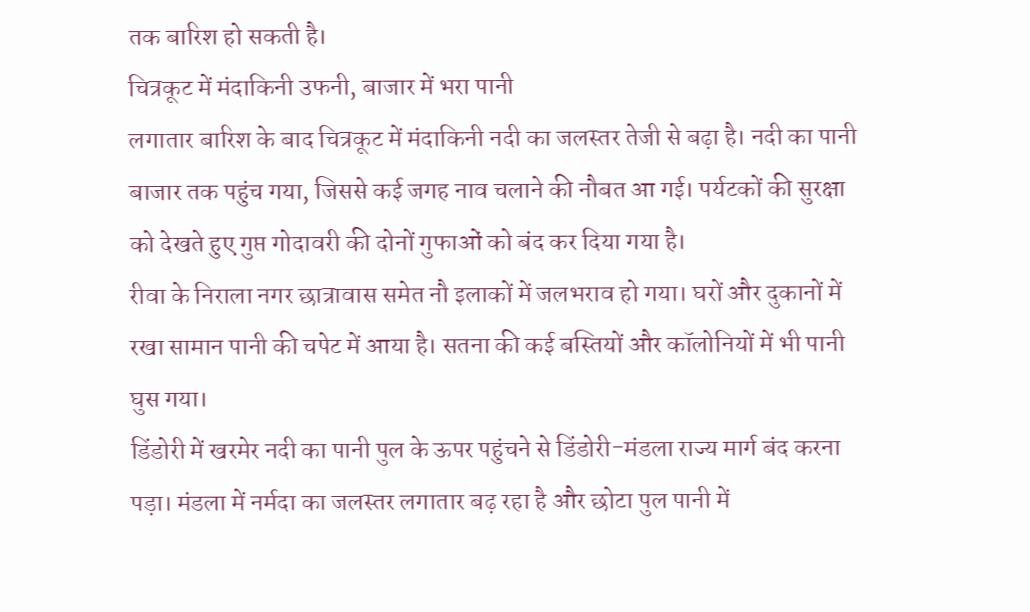तक बारिश हो सकती है।
चित्रकूट में मंदाकिनी उफनी, बाजार में भरा पानी
लगातार बारिश के बाद चित्रकूट में मंदाकिनी नदी का जलस्तर तेजी से बढ़ा है। नदी का पानी बाजार तक पहुंच गया, जिससे कई जगह नाव चलाने की नौबत आ गई। पर्यटकों की सुरक्षा को देखते हुए गुप्त गोदावरी की दोनों गुफाओं को बंद कर दिया गया है।
रीवा के निराला नगर छात्रावास समेत नौ इलाकों में जलभराव हो गया। घरों और दुकानों में रखा सामान पानी की चपेट में आया है। सतना की कई बस्तियों और कॉलोनियों में भी पानी घुस गया।
डिंडोरी में खरमेर नदी का पानी पुल के ऊपर पहुंचने से डिंडोरी-मंडला राज्य मार्ग बंद करना पड़ा। मंडला में नर्मदा का जलस्तर लगातार बढ़ रहा है और छोटा पुल पानी में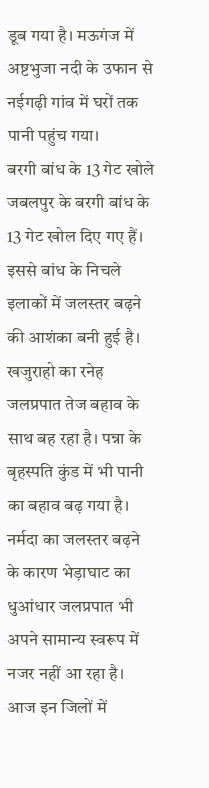डूब गया है। मऊगंज में अष्टभुजा नदी के उफान से नईगढ़ी गांव में घरों तक पानी पहुंच गया।
बरगी बांध के 13 गेट खोले
जबलपुर के बरगी बांध के 13 गेट खोल दिए गए हैं। इससे बांध के निचले इलाकों में जलस्तर बढ़ने की आशंका बनी हुई है।
खजुराहो का रनेह जलप्रपात तेज बहाव के साथ बह रहा है। पन्ना के बृहस्पति कुंड में भी पानी का बहाव बढ़ गया है। नर्मदा का जलस्तर बढ़ने के कारण भेड़ाघाट का धुआंधार जलप्रपात भी अपने सामान्य स्वरूप में नजर नहीं आ रहा है।
आज इन जिलों में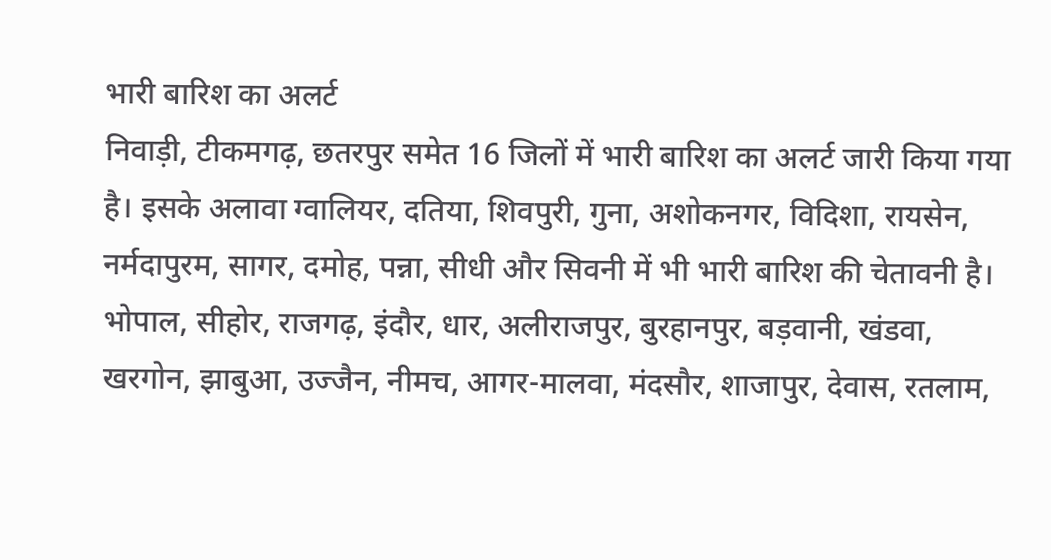भारी बारिश का अलर्ट
निवाड़ी, टीकमगढ़, छतरपुर समेत 16 जिलों में भारी बारिश का अलर्ट जारी किया गया है। इसके अलावा ग्वालियर, दतिया, शिवपुरी, गुना, अशोकनगर, विदिशा, रायसेन, नर्मदापुरम, सागर, दमोह, पन्ना, सीधी और सिवनी में भी भारी बारिश की चेतावनी है।
भोपाल, सीहोर, राजगढ़, इंदौर, धार, अलीराजपुर, बुरहानपुर, बड़वानी, खंडवा, खरगोन, झाबुआ, उज्जैन, नीमच, आगर-मालवा, मंदसौर, शाजापुर, देवास, रतलाम,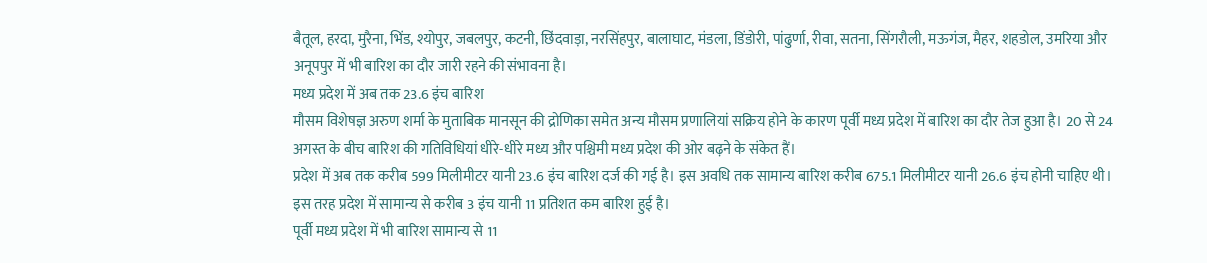बैतूल, हरदा, मुरैना, भिंड, श्योपुर, जबलपुर, कटनी, छिंदवाड़ा, नरसिंहपुर, बालाघाट, मंडला, डिंडोरी, पांढुर्णा, रीवा, सतना, सिंगरौली, मऊगंज, मैहर, शहडोल, उमरिया और अनूपपुर में भी बारिश का दौर जारी रहने की संभावना है।
मध्य प्रदेश में अब तक 23.6 इंच बारिश
मौसम विशेषज्ञ अरुण शर्मा के मुताबिक मानसून की द्रोणिका समेत अन्य मौसम प्रणालियां सक्रिय होने के कारण पूर्वी मध्य प्रदेश में बारिश का दौर तेज हुआ है। 20 से 24 अगस्त के बीच बारिश की गतिविधियां धीरे-धीरे मध्य और पश्चिमी मध्य प्रदेश की ओर बढ़ने के संकेत हैं।
प्रदेश में अब तक करीब 599 मिलीमीटर यानी 23.6 इंच बारिश दर्ज की गई है। इस अवधि तक सामान्य बारिश करीब 675.1 मिलीमीटर यानी 26.6 इंच होनी चाहिए थी। इस तरह प्रदेश में सामान्य से करीब 3 इंच यानी 11 प्रतिशत कम बारिश हुई है।
पूर्वी मध्य प्रदेश में भी बारिश सामान्य से 11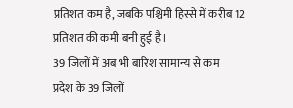प्रतिशत कम है, जबकि पश्चिमी हिस्से में करीब 12 प्रतिशत की कमी बनी हुई है।
39 जिलों में अब भी बारिश सामान्य से कम
प्रदेश के 39 जिलों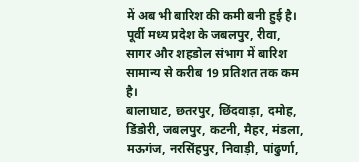में अब भी बारिश की कमी बनी हुई है। पूर्वी मध्य प्रदेश के जबलपुर, रीवा, सागर और शहडोल संभाग में बारिश सामान्य से करीब 19 प्रतिशत तक कम है।
बालाघाट, छतरपुर, छिंदवाड़ा, दमोह, डिंडोरी, जबलपुर, कटनी, मैहर, मंडला, मऊगंज, नरसिंहपुर, निवाड़ी, पांढुर्णा,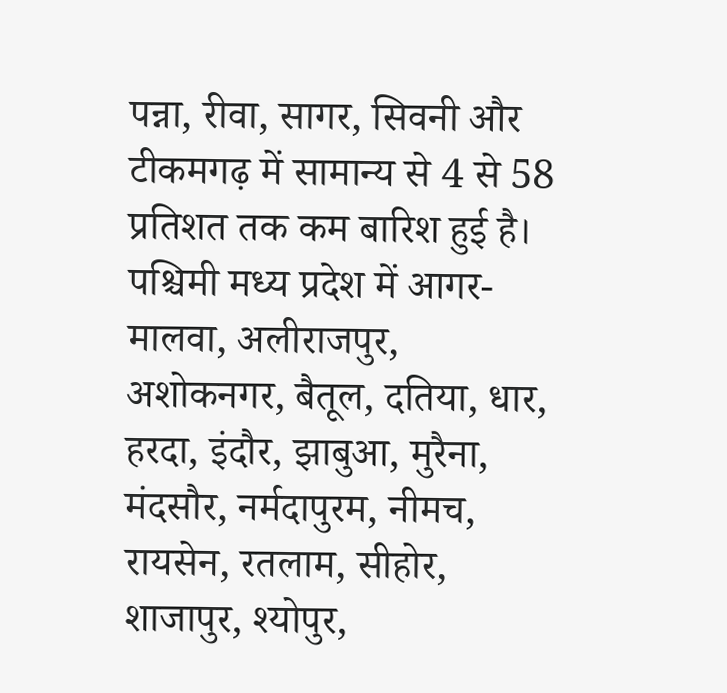पन्ना, रीवा, सागर, सिवनी और टीकमगढ़ में सामान्य से 4 से 58 प्रतिशत तक कम बारिश हुई है।
पश्चिमी मध्य प्रदेश में आगर-मालवा, अलीराजपुर, अशोकनगर, बैतूल, दतिया, धार, हरदा, इंदौर, झाबुआ, मुरैना, मंदसौर, नर्मदापुरम, नीमच, रायसेन, रतलाम, सीहोर, शाजापुर, श्योपुर,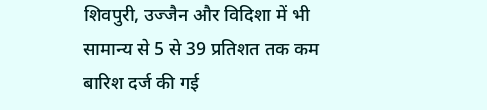शिवपुरी, उज्जैन और विदिशा में भी सामान्य से 5 से 39 प्रतिशत तक कम बारिश दर्ज की गई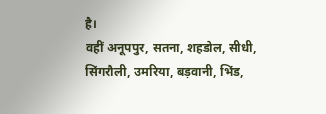है।
वहीं अनूपपुर, सतना, शहडोल, सीधी, सिंगरौली, उमरिया, बड़वानी, भिंड,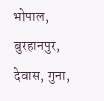भोपाल, बुरहानपुर, देवास, गुना,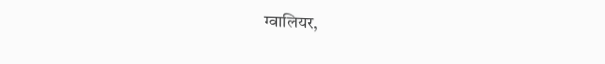ग्वालियर,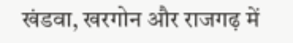खंडवा, खरगोन और राजगढ़ में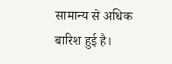सामान्य से अधिक बारिश हुई है।